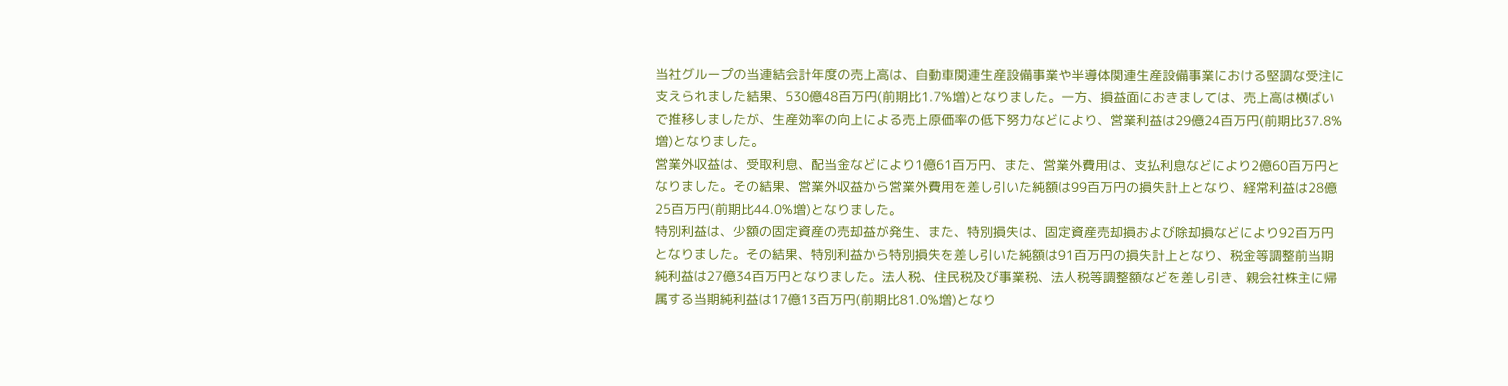当社グループの当連結会計年度の売上高は、自動車関連生産設備事業や半導体関連生産設備事業における堅調な受注に支えられました結果、530億48百万円(前期比1.7%増)となりました。一方、損益面におきましては、売上高は横ばいで推移しましたが、生産効率の向上による売上原価率の低下努力などにより、営業利益は29億24百万円(前期比37.8%増)となりました。
営業外収益は、受取利息、配当金などにより1億61百万円、また、営業外費用は、支払利息などにより2億60百万円となりました。その結果、営業外収益から営業外費用を差し引いた純額は99百万円の損失計上となり、経常利益は28億25百万円(前期比44.0%増)となりました。
特別利益は、少額の固定資産の売却益が発生、また、特別損失は、固定資産売却損および除却損などにより92百万円となりました。その結果、特別利益から特別損失を差し引いた純額は91百万円の損失計上となり、税金等調整前当期純利益は27億34百万円となりました。法人税、住民税及び事業税、法人税等調整額などを差し引き、親会社株主に帰属する当期純利益は17億13百万円(前期比81.0%増)となり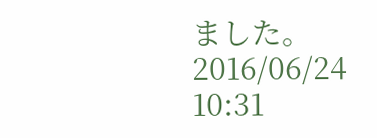ました。
2016/06/24 10:31